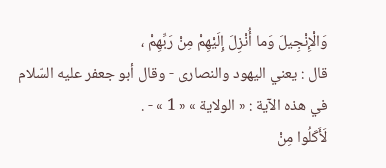وَالْإِنْجِيلَ وَما أُنْزِلَ إِلَيْهِمْ مِنْ رَبِّهِمْ ،
قال : يعني اليهود والنصارى - وقال أبو جعفر عليه السّلام في هذه الآية : « الولاية » « 1 » - .
لَأَكَلُوا مِنْ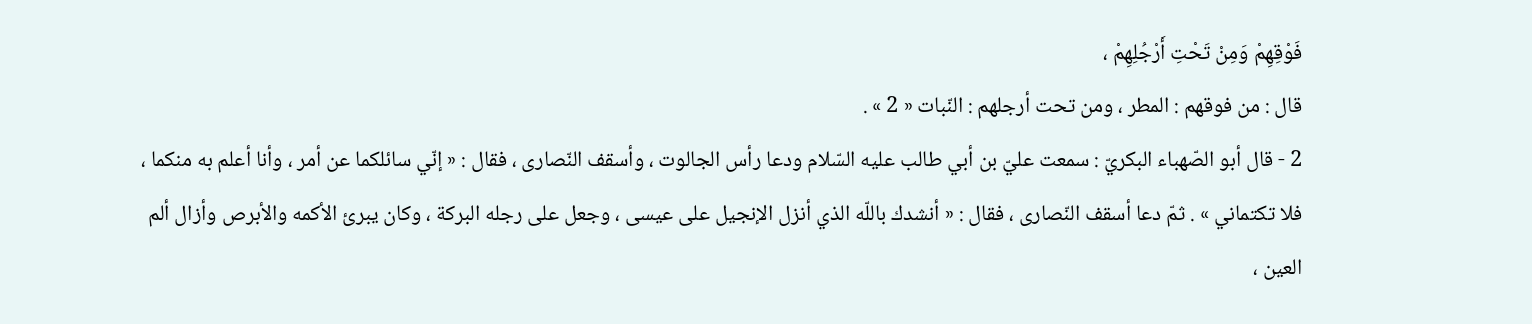فَوْقِهِمْ وَمِنْ تَحْتِ أَرْجُلِهِمْ ،
قال : من فوقهم : المطر ، ومن تحت أرجلهم : النّبات « 2 » .
2 - قال أبو الصّهباء البكريّ : سمعت عليّ بن أبي طالب عليه السّلام ودعا رأس الجالوت ، وأسقف النّصارى ، فقال : « إنّي سائلكما عن أمر ، وأنا أعلم به منكما ، فلا تكتماني » . ثمّ دعا أسقف النّصارى ، فقال : « أنشدك باللّه الذي أنزل الإنجيل على عيسى ، وجعل على رجله البركة ، وكان يبرئ الأكمه والأبرص وأزال ألم العين ،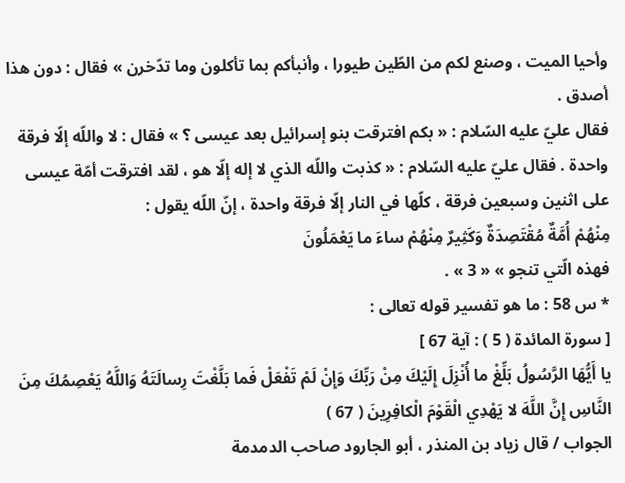وأحيا الميت ، وصنع لكم من الطّين طيورا ، وأنبأكم بما تأكلون وما تدّخرن » فقال : دون هذا أصدق .
فقال عليّ عليه السّلام : « بكم افترقت بنو إسرائيل بعد عيسى ؟ » فقال : لا واللّه إلّا فرقة واحدة . فقال عليّ عليه السّلام : « كذبت واللّه الذي لا إله إلّا هو ، لقد افترقت أمّة عيسى على اثنين وسبعين فرقة ، كلّها في النار إلّا فرقة واحدة ، إنّ اللّه يقول :
مِنْهُمْ أُمَّةٌ مُقْتَصِدَةٌ وَكَثِيرٌ مِنْهُمْ ساءَ ما يَعْمَلُونَ
فهذه الّتي تنجو » « 3 » .
* س 58 : ما هو تفسير قوله تعالى :
[ سورة المائدة ( 5 ) : آية 67 ]
يا أَيُّهَا الرَّسُولُ بَلِّغْ ما أُنْزِلَ إِلَيْكَ مِنْ رَبِّكَ وَإِنْ لَمْ تَفْعَلْ فَما بَلَّغْتَ رِسالَتَهُ وَاللَّهُ يَعْصِمُكَ مِنَ النَّاسِ إِنَّ اللَّهَ لا يَهْدِي الْقَوْمَ الْكافِرِينَ ( 67 )
الجواب / قال زياد بن المنذر ، أبو الجارود صاحب الدمدمة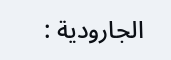الجارودية :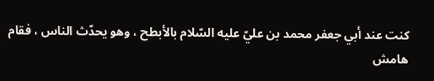كنت عند أبي جعفر محمد بن عليّ عليه السّلام بالأبطح ، وهو يحدّث الناس ، فقام
هامش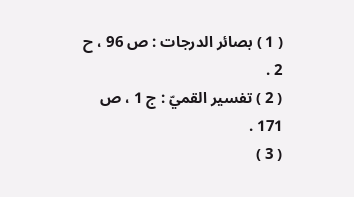( 1 ) بصائر الدرجات : ص 96 ، ح 2 .
( 2 ) تفسير القميّ : ج 1 ، ص 171 .
( 3 )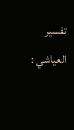تفسير العياشي :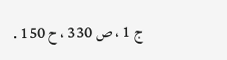ج 1 ، ص 330 ، ح 150 .